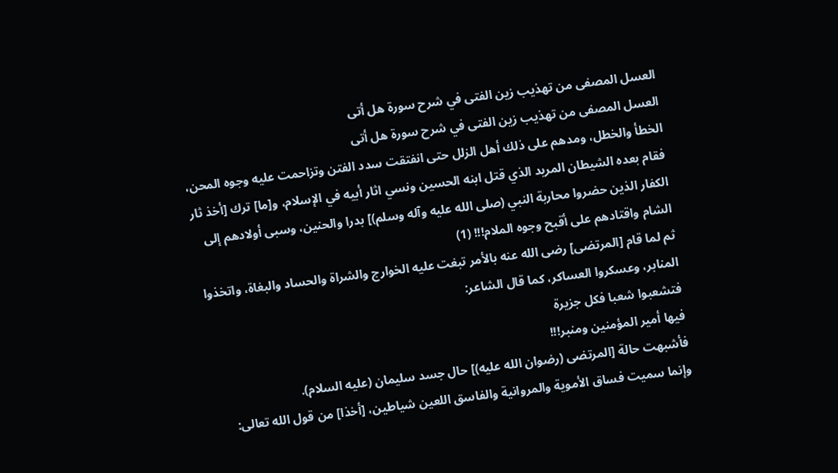العسل المصفى من تهذيب زين الفتى في شرح سورة هل أتى
العسل المصفى من تهذيب زين الفتى في شرح سورة هل أتى
الخطأ والخطل، ومدهم على ذلك أهل الزلل حتى انفتقت سدد الفتن وتزاحمت عليه وجوه المحن، فقام بعده الشيطان المريد الذي قتل ابنه الحسين ونسي اثار أبيه في الإسلام، و[ما] ترك [أخذ ثار الكفار الذين حضروا محاربة النبي (صلى الله عليه وآله وسلم)] بدرا والحنين، وسبى أولادهم إلى الشام واقتادهم على أقبح وجوه الملام!!! (1)
ثم لما قام [المرتضى] رضى الله عنه بالأمر تبغت عليه الخوارج والشراة والحساد والبغاة، واتخذوا المنابر، وعسكروا العساكر، كما قال الشاعر:
فتشعبوا شعبا فكل جزيرة
فيها أمير المؤمنين ومنبر!!!
فأشبهت حالة [المرتضى (رضوان الله عليه)] حال جسد سليمان (عليه السلام).
وإنما سميت فساق الأموية والمروانية والفاسق اللعين شياطين، [أخذا] من قول الله تعالى: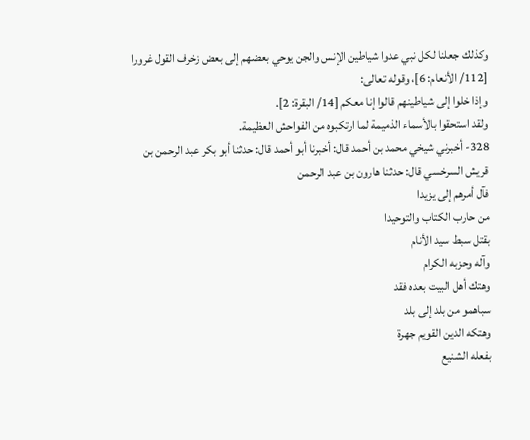وكذلك جعلنا لكل نبي عدوا شياطين الإنس والجن يوحي بعضهم إلى بعض زخرف القول غرورا [112/ الأنعام: 6]، وقوله تعالى:
وإذا خلوا إلى شياطينهم قالوا إنا معكم [14/ البقرة: 2].
ولقد استحقوا بالأسماء الذميمة لما ارتكبوه من الفواحش العظيمة.
328- أخبرني شيخي محمد بن أحمد قال: أخبرنا أبو أحمد قال: حدثنا أبو بكر عبد الرحمن بن قريش السرخسي قال: حدثنا هارون بن عبد الرحمن
فآل أمرهم إلى يزيدا
من حارب الكتاب والتوحيدا
بقتل سبط سيد الأنام
وآله وحزبه الكرام
وهتك أهل البيت بعده فقد
سباهمو من بلد إلى بلد
وهتكه الدين القويم جهرة
بفعله الشنيع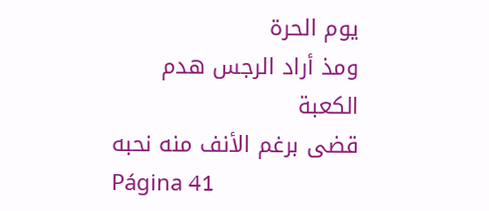يوم الحرة
ومذ أراد الرجس هدم الكعبة
قضى برغم الأنف منه نحبه
Página 41